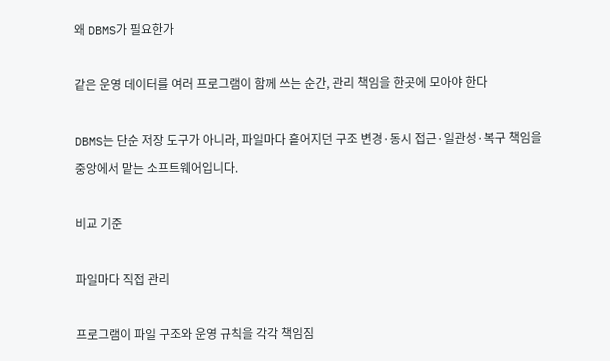왜 DBMS가 필요한가

같은 운영 데이터를 여러 프로그램이 함께 쓰는 순간, 관리 책임을 한곳에 모아야 한다

DBMS는 단순 저장 도구가 아니라, 파일마다 흩어지던 구조 변경·동시 접근·일관성·복구 책임을 중앙에서 맡는 소프트웨어입니다.

비교 기준

파일마다 직접 관리

프로그램이 파일 구조와 운영 규칙을 각각 책임짐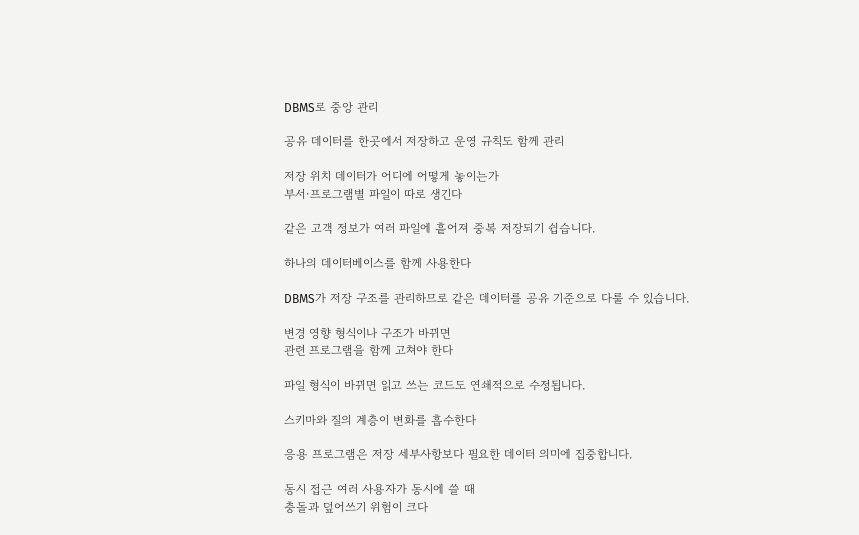DBMS로 중앙 관리

공유 데이터를 한곳에서 저장하고 운영 규칙도 함께 관리

저장 위치 데이터가 어디에 어떻게 놓이는가
부서·프로그램별 파일이 따로 생긴다

같은 고객 정보가 여러 파일에 흩어져 중복 저장되기 쉽습니다.

하나의 데이터베이스를 함께 사용한다

DBMS가 저장 구조를 관리하므로 같은 데이터를 공유 기준으로 다룰 수 있습니다.

변경 영향 형식이나 구조가 바뀌면
관련 프로그램을 함께 고쳐야 한다

파일 형식이 바뀌면 읽고 쓰는 코드도 연쇄적으로 수정됩니다.

스키마와 질의 계층이 변화를 흡수한다

응용 프로그램은 저장 세부사항보다 필요한 데이터 의미에 집중합니다.

동시 접근 여러 사용자가 동시에 쓸 때
충돌과 덮어쓰기 위험이 크다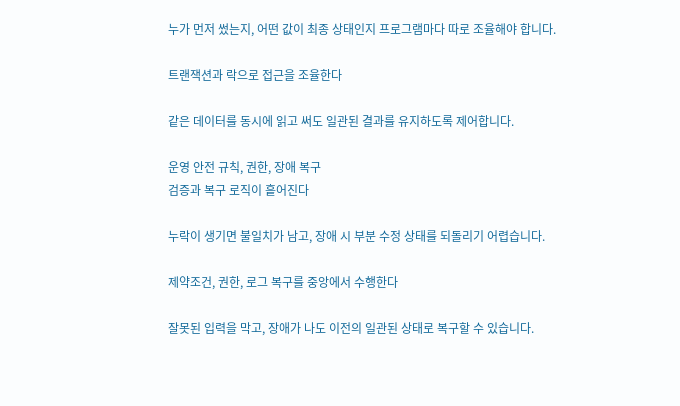누가 먼저 썼는지, 어떤 값이 최종 상태인지 프로그램마다 따로 조율해야 합니다.

트랜잭션과 락으로 접근을 조율한다

같은 데이터를 동시에 읽고 써도 일관된 결과를 유지하도록 제어합니다.

운영 안전 규칙, 권한, 장애 복구
검증과 복구 로직이 흩어진다

누락이 생기면 불일치가 남고, 장애 시 부분 수정 상태를 되돌리기 어렵습니다.

제약조건, 권한, 로그 복구를 중앙에서 수행한다

잘못된 입력을 막고, 장애가 나도 이전의 일관된 상태로 복구할 수 있습니다.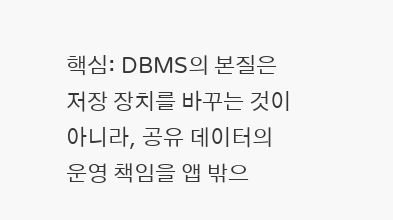핵심: DBMS의 본질은 저장 장치를 바꾸는 것이 아니라, 공유 데이터의 운영 책임을 앱 밖으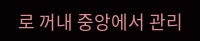로 꺼내 중앙에서 관리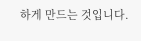하게 만드는 것입니다.